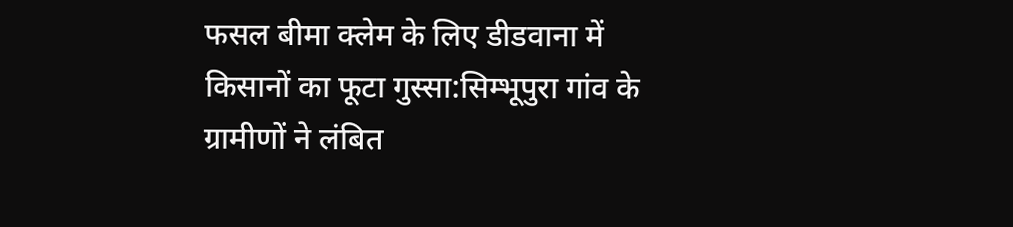फसल बीमा क्लेम के लिए डीडवाना में किसानों का फूटा गुस्सा:सिम्भूपुरा गांव के ग्रामीणों ने लंबित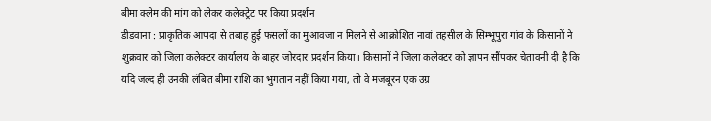बीमा क्लेम की मांग को लेकर कलेक्ट्रेट पर किया प्रदर्शन
डीडवाना : प्राकृतिक आपदा से तबाह हुई फसलों का मुआवजा न मिलने से आक्रोशित नावां तहसील के सिम्भूपुरा गांव के किसानों ने शुक्रवार को जिला कलेक्टर कार्यालय के बाहर जोरदार प्रदर्शन किया। किसानों ने जिला कलेक्टर को ज्ञापन सौंपकर चेतावनी दी है कि यदि जल्द ही उनकी लंबित बीमा राशि का भुगतान नहीं किया गया, तो वे मजबूरन एक उग्र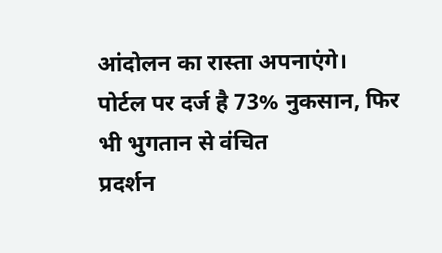आंदोलन का रास्ता अपनाएंगे।
पोर्टल पर दर्ज है 73% नुकसान, फिर भी भुगतान से वंचित
प्रदर्शन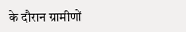के दौरान ग्रामीणों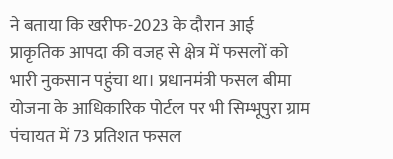ने बताया कि खरीफ-2023 के दौरान आई प्राकृतिक आपदा की वजह से क्षेत्र में फसलों को भारी नुकसान पहुंचा था। प्रधानमंत्री फसल बीमा योजना के आधिकारिक पोर्टल पर भी सिम्भूपुरा ग्राम पंचायत में 73 प्रतिशत फसल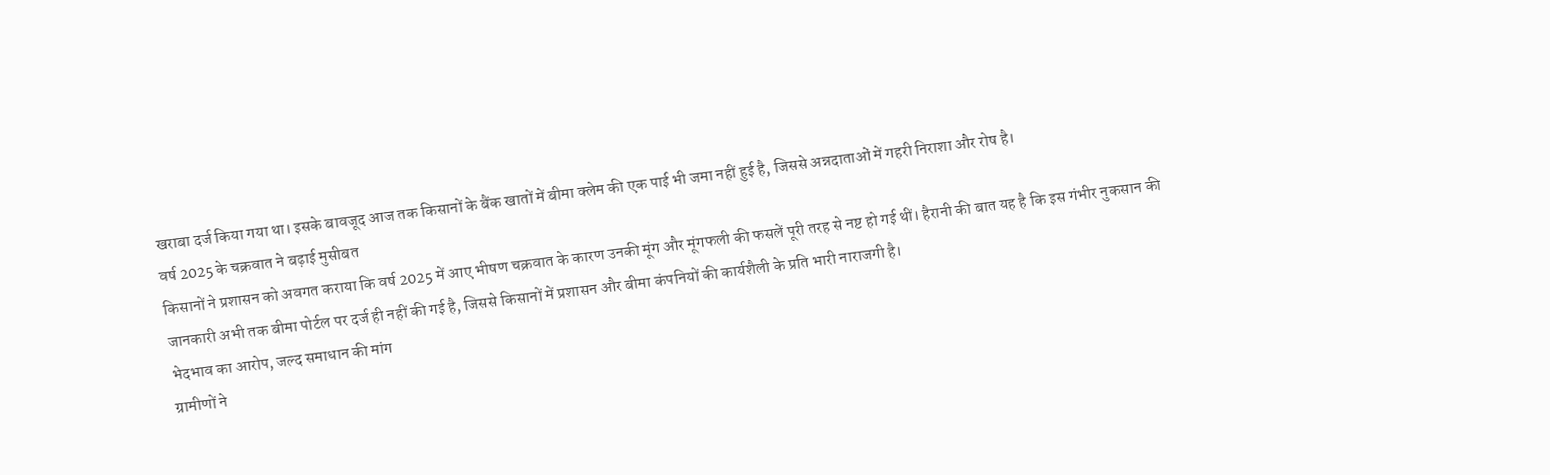खराबा दर्ज किया गया था। इसके बावजूद आज तक किसानों के बैंक खातों में बीमा क्लेम की एक पाई भी जमा नहीं हुई है, जिससे अन्नदाताओं में गहरी निराशा और रोष है।
वर्ष 2025 के चक्रवात ने बढ़ाई मुसीबत
किसानों ने प्रशासन को अवगत कराया कि वर्ष 2025 में आए भीषण चक्रवात के कारण उनकी मूंग और मूंगफली की फसलें पूरी तरह से नष्ट हो गई थीं। हैरानी की बात यह है कि इस गंभीर नुकसान की जानकारी अभी तक बीमा पोर्टल पर दर्ज ही नहीं की गई है, जिससे किसानों में प्रशासन और बीमा कंपनियों की कार्यशैली के प्रति भारी नाराजगी है।
भेदभाव का आरोप, जल्द समाधान की मांग
ग्रामीणों ने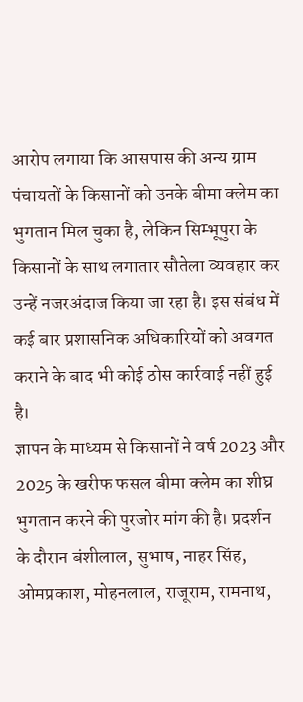आरोप लगाया कि आसपास की अन्य ग्राम पंचायतों के किसानों को उनके बीमा क्लेम का भुगतान मिल चुका है, लेकिन सिम्भूपुरा के किसानों के साथ लगातार सौतेला व्यवहार कर उन्हें नजरअंदाज किया जा रहा है। इस संबंध में कई बार प्रशासनिक अधिकारियों को अवगत कराने के बाद भी कोई ठोस कार्रवाई नहीं हुई है।
ज्ञापन के माध्यम से किसानों ने वर्ष 2023 और 2025 के खरीफ फसल बीमा क्लेम का शीघ्र भुगतान करने की पुरजोर मांग की है। प्रदर्शन के दौरान बंशीलाल, सुभाष, नाहर सिंह, ओमप्रकाश, मोहनलाल, राजूराम, रामनाथ,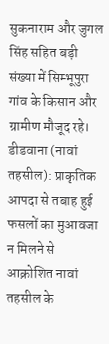सुकनाराम और जुगल सिंह सहित बड़ी संख्या में सिम्भूपुरा गांव के किसान और ग्रामीण मौजूद रहे।
डीडवाना (नावां तहसील): प्राकृतिक आपदा से तबाह हुई फसलों का मुआवजा न मिलने से आक्रोशित नावां तहसील के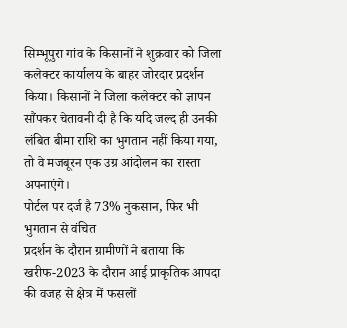सिम्भूपुरा गांव के किसानों ने शुक्रवार को जिला कलेक्टर कार्यालय के बाहर जोरदार प्रदर्शन किया। किसानों ने जिला कलेक्टर को ज्ञापन सौंपकर चेतावनी दी है कि यदि जल्द ही उनकी लंबित बीमा राशि का भुगतान नहीं किया गया, तो वे मजबूरन एक उग्र आंदोलन का रास्ता अपनाएंगे।
पोर्टल पर दर्ज है 73% नुकसान, फिर भी भुगतान से वंचित
प्रदर्शन के दौरान ग्रामीणों ने बताया कि खरीफ-2023 के दौरान आई प्राकृतिक आपदा की वजह से क्षेत्र में फसलों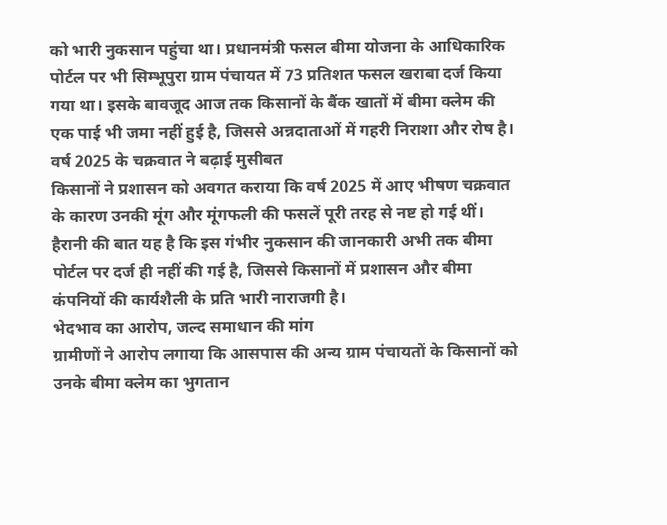को भारी नुकसान पहुंचा था। प्रधानमंत्री फसल बीमा योजना के आधिकारिक पोर्टल पर भी सिम्भूपुरा ग्राम पंचायत में 73 प्रतिशत फसल खराबा दर्ज किया गया था। इसके बावजूद आज तक किसानों के बैंक खातों में बीमा क्लेम की एक पाई भी जमा नहीं हुई है, जिससे अन्नदाताओं में गहरी निराशा और रोष है।
वर्ष 2025 के चक्रवात ने बढ़ाई मुसीबत
किसानों ने प्रशासन को अवगत कराया कि वर्ष 2025 में आए भीषण चक्रवात के कारण उनकी मूंग और मूंगफली की फसलें पूरी तरह से नष्ट हो गई थीं। हैरानी की बात यह है कि इस गंभीर नुकसान की जानकारी अभी तक बीमा पोर्टल पर दर्ज ही नहीं की गई है, जिससे किसानों में प्रशासन और बीमा कंपनियों की कार्यशैली के प्रति भारी नाराजगी है।
भेदभाव का आरोप, जल्द समाधान की मांग
ग्रामीणों ने आरोप लगाया कि आसपास की अन्य ग्राम पंचायतों के किसानों को उनके बीमा क्लेम का भुगतान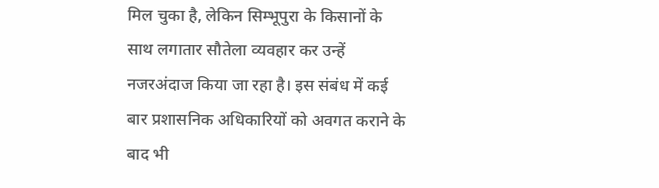मिल चुका है, लेकिन सिम्भूपुरा के किसानों के साथ लगातार सौतेला व्यवहार कर उन्हें नजरअंदाज किया जा रहा है। इस संबंध में कई बार प्रशासनिक अधिकारियों को अवगत कराने के बाद भी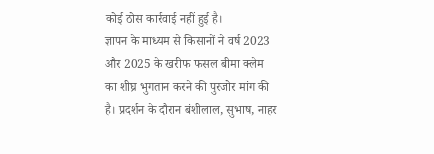कोई ठोस कार्रवाई नहीं हुई है।
ज्ञापन के माध्यम से किसानों ने वर्ष 2023 और 2025 के खरीफ फसल बीमा क्लेम का शीघ्र भुगतान करने की पुरजोर मांग की है। प्रदर्शन के दौरान बंशीलाल, सुभाष, नाहर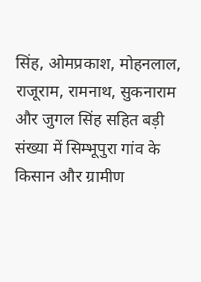सिंह, ओमप्रकाश, मोहनलाल, राजूराम, रामनाथ, सुकनाराम और जुगल सिंह सहित बड़ी संख्या में सिम्भूपुरा गांव के किसान और ग्रामीण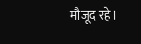मौजूद रहे।